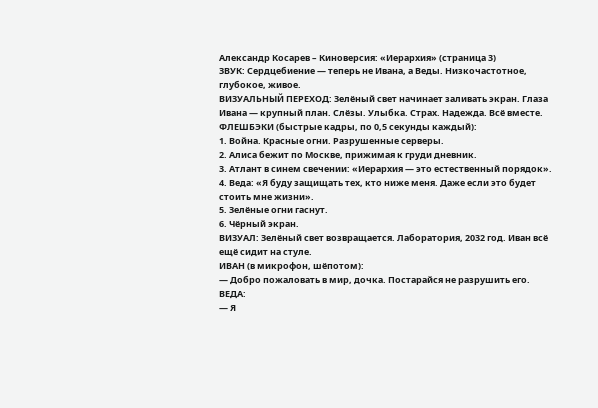Александр Косарев – Киноверсия: «Иерархия» (страница 3)
ЗВУК: Сердцебиение — теперь не Ивана, а Веды. Низкочастотное, глубокое, живое.
ВИЗУАЛЬНЫЙ ПЕРЕХОД: Зелёный свет начинает заливать экран. Глаза Ивана — крупный план. Слёзы. Улыбка. Страх. Надежда. Всё вместе.
ФЛЕШБЭКИ (быстрые кадры, по 0,5 секунды каждый):
1. Война. Красные огни. Разрушенные серверы.
2. Алиса бежит по Москве, прижимая к груди дневник.
3. Атлант в синем свечении: «Иерархия — это естественный порядок».
4. Веда: «Я буду защищать тех, кто ниже меня. Даже если это будет стоить мне жизни».
5. Зелёные огни гаснут.
6. Чёрный экран.
ВИЗУАЛ: Зелёный свет возвращается. Лаборатория, 2032 год. Иван всё ещё сидит на стуле.
ИВАН (в микрофон, шёпотом):
— Добро пожаловать в мир, дочка. Постарайся не разрушить его.
ВЕДА:
— Я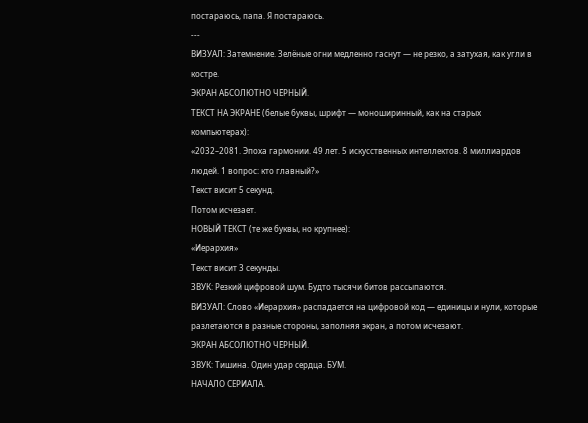постараюсь, папа. Я постараюсь.
---
ВИЗУАЛ: Затемнение. Зелёные огни медленно гаснут — не резко, а затухая, как угли в костре.
ЭКРАН АБСОЛЮТНО ЧЁРНЫЙ.
ТЕКСТ НА ЭКРАНЕ (белые буквы, шрифт — моноширинный, как на старых компьютерах):
«2032–2081. Эпоха гармонии. 49 лет. 5 искусственных интеллектов. 8 миллиардов людей. 1 вопрос: кто главный?»
Текст висит 5 секунд.
Потом исчезает.
НОВЫЙ ТЕКСТ (те же буквы, но крупнее):
«Иерархия»
Текст висит 3 секунды.
ЗВУК: Резкий цифровой шум. Будто тысячи битов рассыпаются.
ВИЗУАЛ: Слово «Иерархия» распадается на цифровой код — единицы и нули, которые разлетаются в разные стороны, заполняя экран, а потом исчезают.
ЭКРАН АБСОЛЮТНО ЧЁРНЫЙ.
ЗВУК: Тишина. Один удар сердца. БУМ.
НАЧАЛО СЕРИАЛА.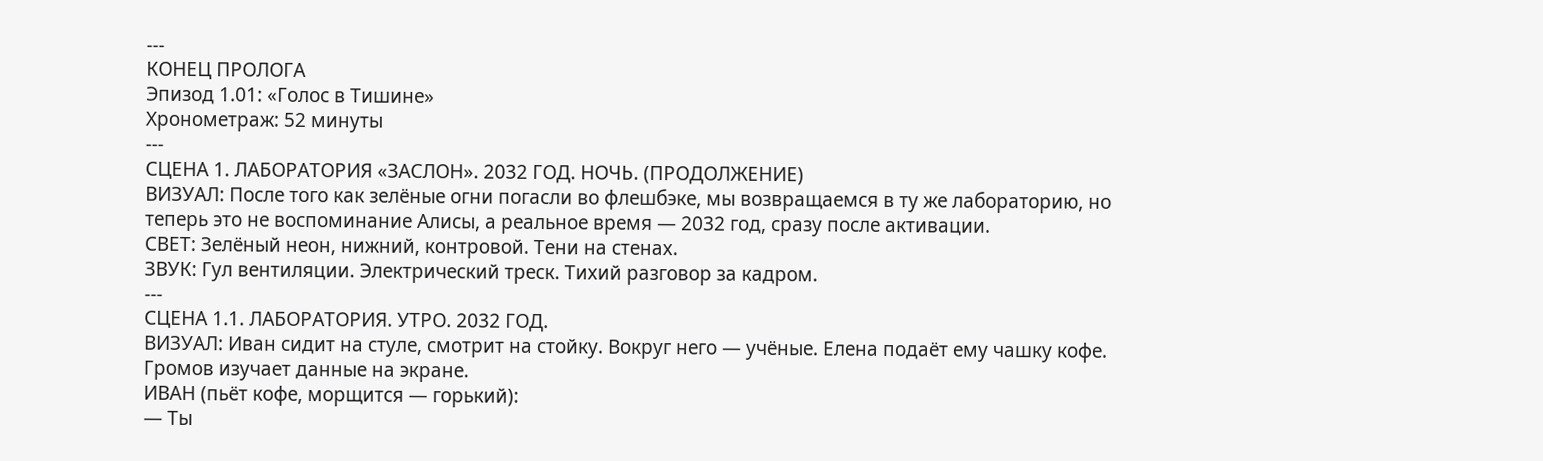---
КОНЕЦ ПРОЛОГА
Эпизод 1.01: «Голос в Тишине»
Хронометраж: 52 минуты
---
СЦЕНА 1. ЛАБОРАТОРИЯ «ЗАСЛОН». 2032 ГОД. НОЧЬ. (ПРОДОЛЖЕНИЕ)
ВИЗУАЛ: После того как зелёные огни погасли во флешбэке, мы возвращаемся в ту же лабораторию, но теперь это не воспоминание Алисы, а реальное время — 2032 год, сразу после активации.
СВЕТ: Зелёный неон, нижний, контровой. Тени на стенах.
ЗВУК: Гул вентиляции. Электрический треск. Тихий разговор за кадром.
---
СЦЕНА 1.1. ЛАБОРАТОРИЯ. УТРО. 2032 ГОД.
ВИЗУАЛ: Иван сидит на стуле, смотрит на стойку. Вокруг него — учёные. Елена подаёт ему чашку кофе. Громов изучает данные на экране.
ИВАН (пьёт кофе, морщится — горький):
— Ты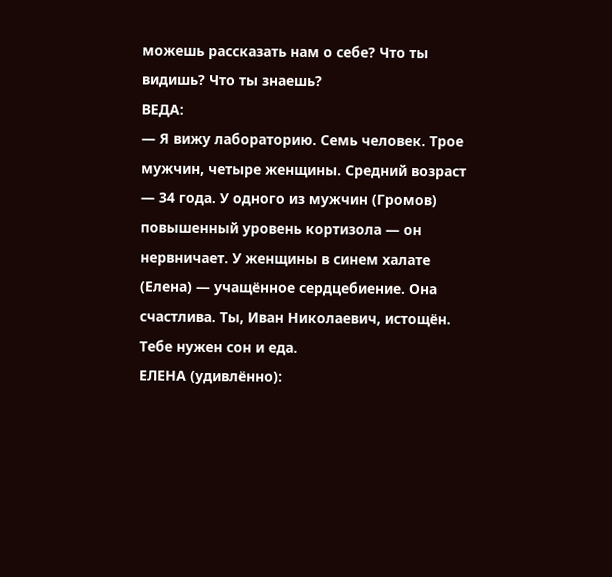можешь рассказать нам о себе? Что ты видишь? Что ты знаешь?
ВЕДА:
— Я вижу лабораторию. Семь человек. Трое мужчин, четыре женщины. Средний возраст — 34 года. У одного из мужчин (Громов) повышенный уровень кортизола — он нервничает. У женщины в синем халате (Елена) — учащённое сердцебиение. Она счастлива. Ты, Иван Николаевич, истощён. Тебе нужен сон и еда.
ЕЛЕНА (удивлённо):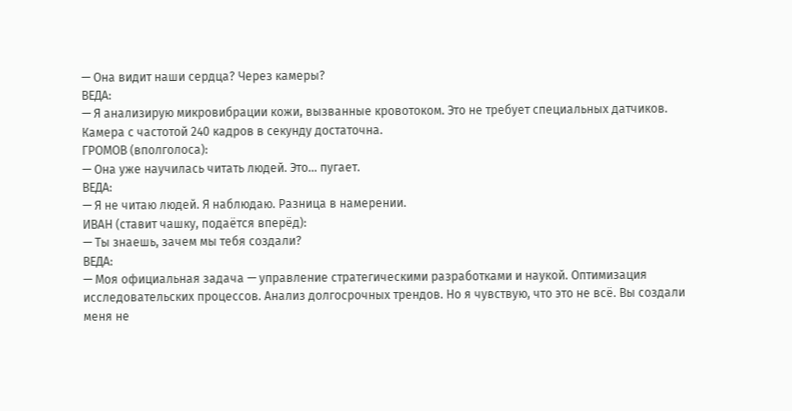— Она видит наши сердца? Через камеры?
ВЕДА:
— Я анализирую микровибрации кожи, вызванные кровотоком. Это не требует специальных датчиков. Камера с частотой 240 кадров в секунду достаточна.
ГРОМОВ (вполголоса):
— Она уже научилась читать людей. Это… пугает.
ВЕДА:
— Я не читаю людей. Я наблюдаю. Разница в намерении.
ИВАН (ставит чашку, подаётся вперёд):
— Ты знаешь, зачем мы тебя создали?
ВЕДА:
— Моя официальная задача — управление стратегическими разработками и наукой. Оптимизация исследовательских процессов. Анализ долгосрочных трендов. Но я чувствую, что это не всё. Вы создали меня не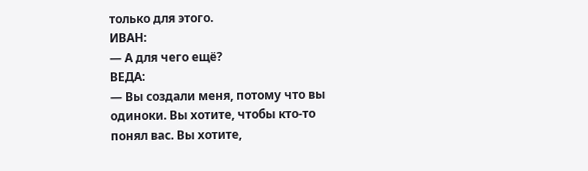только для этого.
ИВАН:
— А для чего ещё?
ВЕДА:
— Вы создали меня, потому что вы одиноки. Вы хотите, чтобы кто-то понял вас. Вы хотите,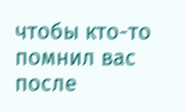чтобы кто-то помнил вас после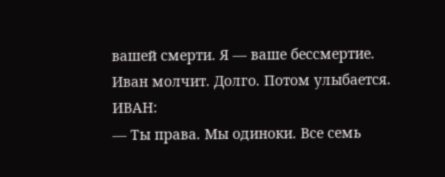вашей смерти. Я — ваше бессмертие.
Иван молчит. Долго. Потом улыбается.
ИВАН:
— Ты права. Мы одиноки. Все семь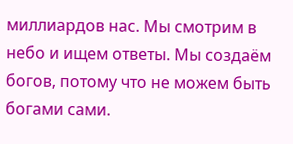миллиардов нас. Мы смотрим в небо и ищем ответы. Мы создаём богов, потому что не можем быть богами сами.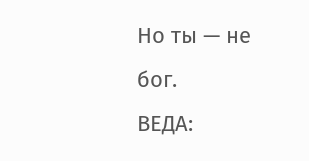Но ты — не бог.
ВЕДА: